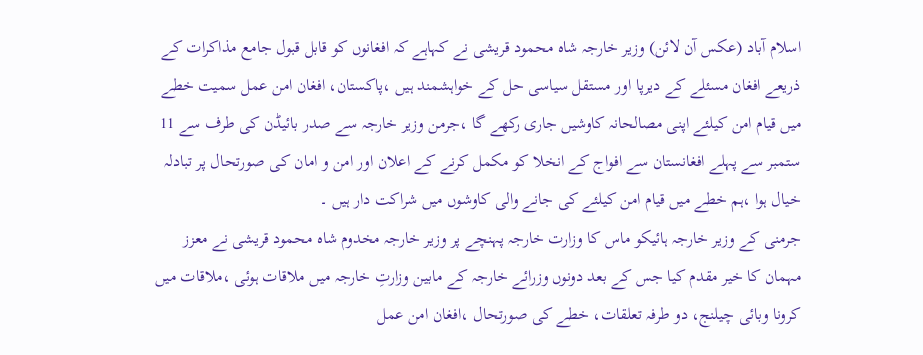اسلام آباد (عکس آن لائن) وزیر خارجہ شاہ محمود قریشی نے کہاہے کہ افغانوں کو قابل قبول جامع مذاکرات کے ذریعے افغان مسئلے کے دیرپا اور مستقل سیاسی حل کے خواہشمند ہیں ،پاکستان، افغان امن عمل سمیت خطے میں قیام امن کیلئے اپنی مصالحانہ کاوشیں جاری رکھے گا ،جرمن وزیر خارجہ سے صدر بائیڈن کی طرف سے 11 ستمبر سے پہلے افغانستان سے افواج کے انخلا کو مکمل کرنے کے اعلان اور امن و امان کی صورتحال پر تبادلہ خیال ہوا ،ہم خطے میں قیام امن کیلئے کی جانے والی کاوشوں میں شراکت دار ہیں ۔
جرمنی کے وزیر خارجہ ہائیکو ماس کا وزارت خارجہ پہنچے پر وزیر خارجہ مخدوم شاہ محمود قریشی نے معزز مہمان کا خیر مقدم کیا جس کے بعد دونوں وزرائے خارجہ کے مابین وزارتِ خارجہ میں ملاقات ہوئی ،ملاقات میں کرونا وبائی چیلنج، دو طرفہ تعلقات، خطے کی صورتحال ،افغان امن عمل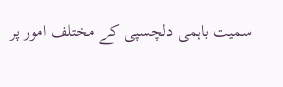سمیت باہمی دلچسپی کے مختلف امور پر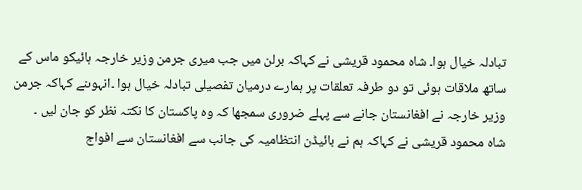تبادلہ خیال ہوا۔ شاہ محمود قریشی نے کہاکہ برلن میں جب میری جرمن وزیر خارجہ ہائیکو ماس کے ساتھ ملاقات ہوئی تو دو طرفہ تعلقات پر ہمارے درمیان تفصیلی تبادلہ خیال ہوا ۔انہوںنے کہاکہ جرمن وزیر خارجہ نے افغانستان جانے سے پہلے ضروری سمجھا کہ وہ پاکستان کا نکتہ نظر کو جان لیں ۔
شاہ محمود قریشی نے کہاکہ ہم نے بائیڈن انتظامیہ کی جانب سے افغانستان سے افواج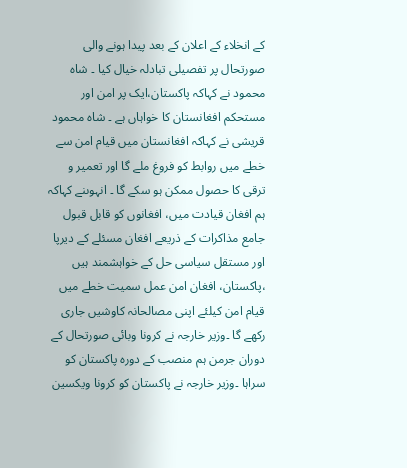کے انخلاء کے اعلان کے بعد پیدا ہونے والی صورتحال پر تفصیلی تبادلہ خیال کیا ۔ شاہ محمود نے کہاکہ پاکستان،ایک پر امن اور مستحکم افغانستان کا خواہاں ہے ۔ شاہ محمود قریشی نے کہاکہ افغانستان میں قیام امن سے خطے میں روابط کو فروغ ملے گا اور تعمیر و ترقی کا حصول ممکن ہو سکے گا ۔ انہوںنے کہاکہ ہم افغان قیادت میں، افغانوں کو قابل قبول جامع مذاکرات کے ذریعے افغان مسئلے کے دیرپا اور مستقل سیاسی حل کے خواہشمند ہیں ،پاکستان، افغان امن عمل سمیت خطے میں قیام امن کیلئے اپنی مصالحانہ کاوشیں جاری رکھے گا ۔وزیر خارجہ نے کرونا وبائی صورتحال کے دوران جرمن ہم منصب کے دورہ پاکستان کو سراہا ۔وزیر خارجہ نے پاکستان کو کرونا ویکسین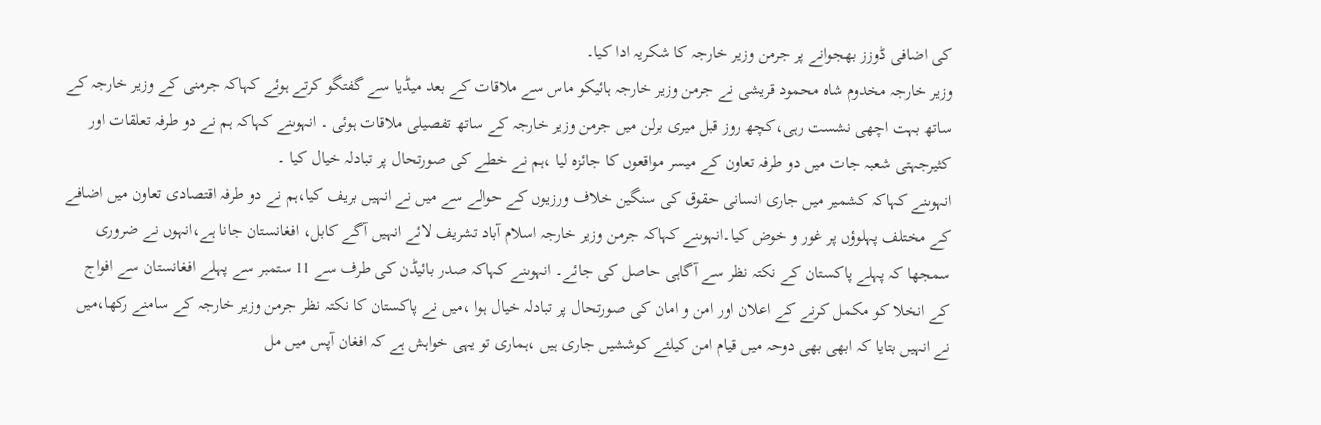کی اضافی ڈوزز بھجوانے پر جرمن وزیر خارجہ کا شکریہ ادا کیا۔
وزیر خارجہ مخدوم شاہ محمود قریشی نے جرمن وزیر خارجہ ہائیکو ماس سے ملاقات کے بعد میڈیا سے گفتگو کرتے ہوئے کہاکہ جرمنی کے وزیر خارجہ کے ساتھ بہت اچھی نشست رہی،کچھ روز قبل میری برلن میں جرمن وزیر خارجہ کے ساتھ تفصیلی ملاقات ہوئی ۔ انہوںنے کہاکہ ہم نے دو طرفہ تعلقات اور کثیرجہتی شعبہ جات میں دو طرفہ تعاون کے میسر مواقعوں کا جائزہ لیا ،ہم نے خطے کی صورتحال پر تبادلہ خیال کیا ۔
انہوںنے کہاکہ کشمیر میں جاری انسانی حقوق کی سنگین خلاف ورزیوں کے حوالے سے میں نے انہیں بریف کیا،ہم نے دو طرفہ اقتصادی تعاون میں اضافے کے مختلف پہلوؤں پر غور و خوض کیا۔انہوںنے کہاکہ جرمن وزیر خارجہ اسلام آباد تشریف لائے انہیں آگے کابل، افغانستان جانا ہے،انہوں نے ضروری سمجھا کہ پہلے پاکستان کے نکتہ نظر سے آگاہی حاصل کی جائے۔ انہوںنے کہاکہ صدر بائیڈن کی طرف سے 11 ستمبر سے پہلے افغانستان سے افواج کے انخلا کو مکمل کرنے کے اعلان اور امن و امان کی صورتحال پر تبادلہ خیال ہوا ،میں نے پاکستان کا نکتہ نظر جرمن وزیر خارجہ کے سامنے رکھا،میں نے انہیں بتایا کہ ابھی بھی دوحہ میں قیام امن کیلئے کوششیں جاری ہیں ،ہماری تو یہی خواہش ہے کہ افغان آپس میں مل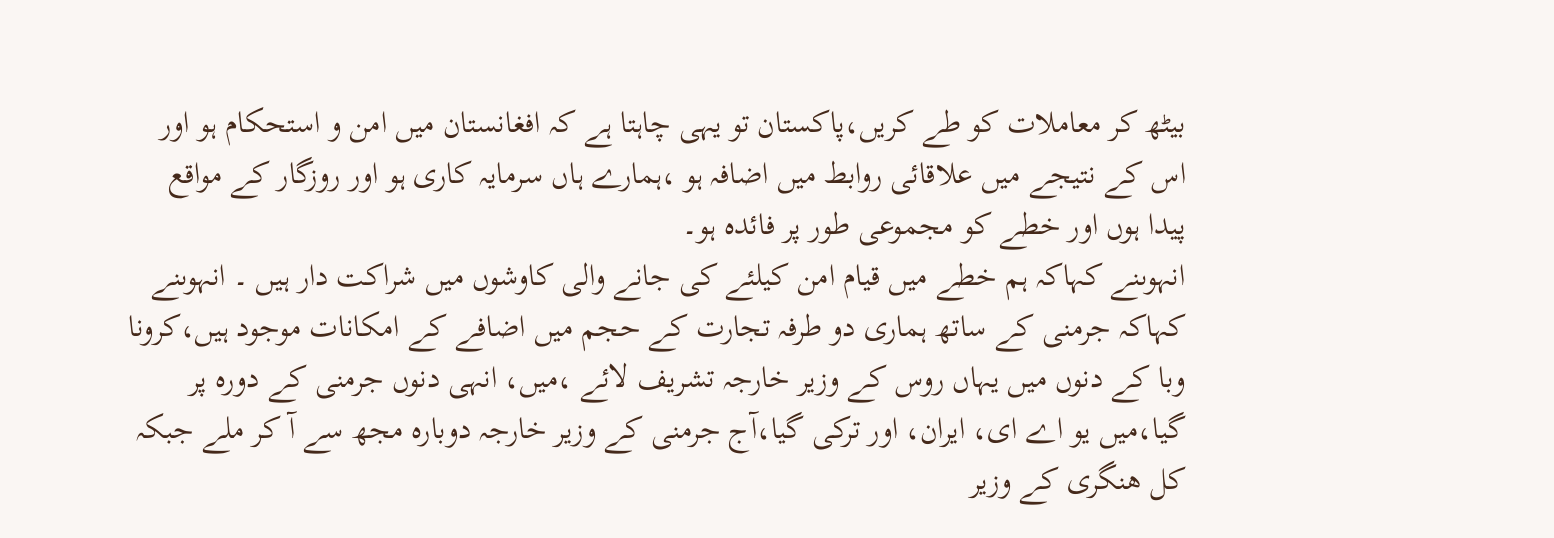بیٹھ کر معاملات کو طے کریں،پاکستان تو یہی چاہتا ہے کہ افغانستان میں امن و استحکام ہو اور اس کے نتیجے میں علاقائی روابط میں اضافہ ہو ،ہمارے ہاں سرمایہ کاری ہو اور روزگار کے مواقع پیدا ہوں اور خطے کو مجموعی طور پر فائدہ ہو۔
انہوںنے کہاکہ ہم خطے میں قیام امن کیلئے کی جانے والی کاوشوں میں شراکت دار ہیں ۔ انہوںنے کہاکہ جرمنی کے ساتھ ہماری دو طرفہ تجارت کے حجم میں اضافے کے امکانات موجود ہیں،کرونا وبا کے دنوں میں یہاں روس کے وزیر خارجہ تشریف لائے ،میں، انہی دنوں جرمنی کے دورہ پر گیا،میں یو اے ای، ایران، اور ترکی گیا،آج جرمنی کے وزیر خارجہ دوبارہ مجھ سے آ کر ملے جبکہ کل ھنگری کے وزیر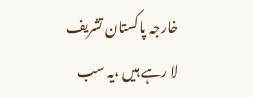خارجہ پاکستان تشریف لا رہے ہیں ،یہ سب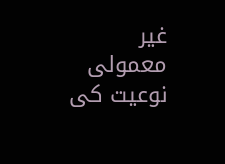غیر معمولی نوعیت کی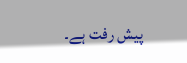پیش رفت ہے۔